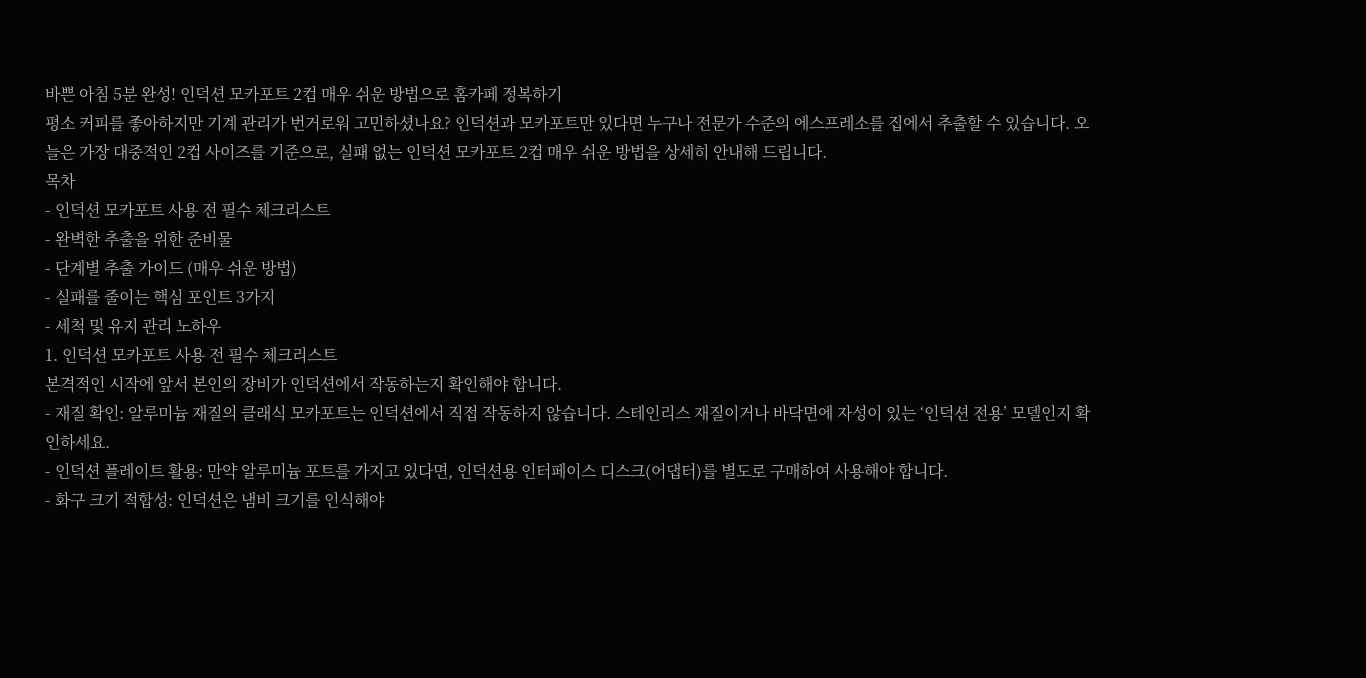바쁜 아침 5분 완성! 인덕션 모카포트 2컵 매우 쉬운 방법으로 홈카페 정복하기
평소 커피를 좋아하지만 기계 관리가 번거로워 고민하셨나요? 인덕션과 모카포트만 있다면 누구나 전문가 수준의 에스프레소를 집에서 추출할 수 있습니다. 오늘은 가장 대중적인 2컵 사이즈를 기준으로, 실패 없는 인덕션 모카포트 2컵 매우 쉬운 방법을 상세히 안내해 드립니다.
목차
- 인덕션 모카포트 사용 전 필수 체크리스트
- 완벽한 추출을 위한 준비물
- 단계별 추출 가이드 (매우 쉬운 방법)
- 실패를 줄이는 핵심 포인트 3가지
- 세척 및 유지 관리 노하우
1. 인덕션 모카포트 사용 전 필수 체크리스트
본격적인 시작에 앞서 본인의 장비가 인덕션에서 작동하는지 확인해야 합니다.
- 재질 확인: 알루미늄 재질의 클래식 모카포트는 인덕션에서 직접 작동하지 않습니다. 스테인리스 재질이거나 바닥면에 자성이 있는 ‘인덕션 전용’ 모델인지 확인하세요.
- 인덕션 플레이트 활용: 만약 알루미늄 포트를 가지고 있다면, 인덕션용 인터페이스 디스크(어댑터)를 별도로 구매하여 사용해야 합니다.
- 화구 크기 적합성: 인덕션은 냄비 크기를 인식해야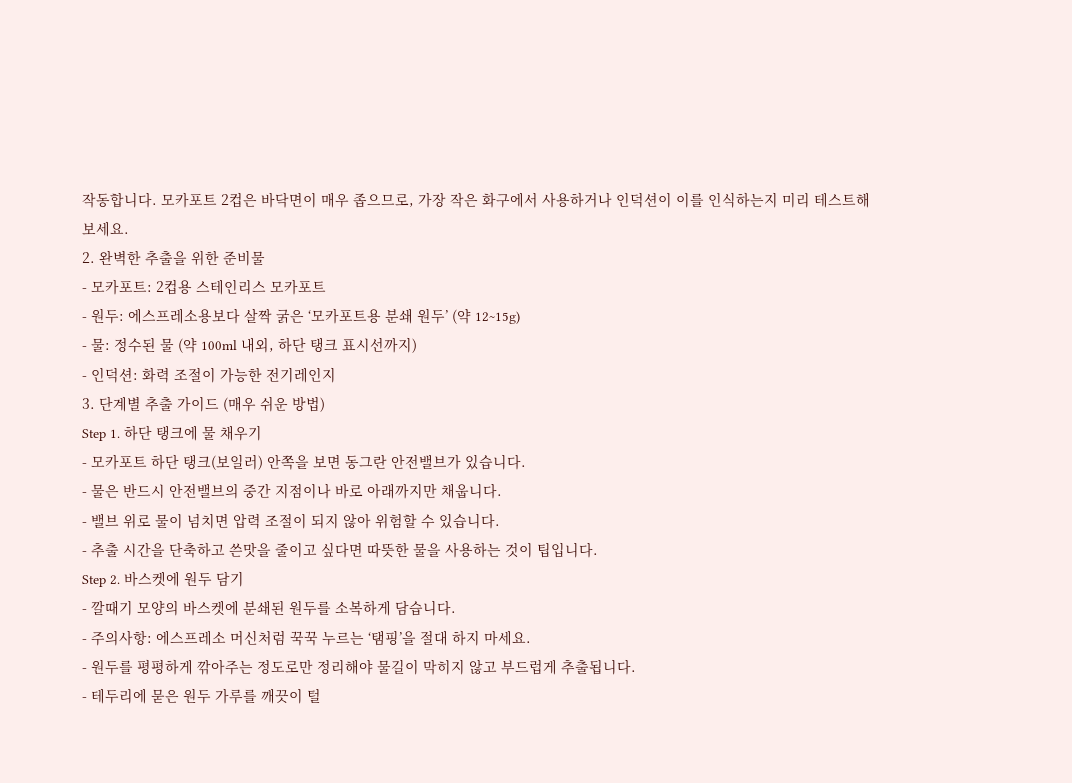작동합니다. 모카포트 2컵은 바닥면이 매우 좁으므로, 가장 작은 화구에서 사용하거나 인덕션이 이를 인식하는지 미리 테스트해보세요.
2. 완벽한 추출을 위한 준비물
- 모카포트: 2컵용 스테인리스 모카포트
- 원두: 에스프레소용보다 살짝 굵은 ‘모카포트용 분쇄 원두’ (약 12~15g)
- 물: 정수된 물 (약 100ml 내외, 하단 탱크 표시선까지)
- 인덕션: 화력 조절이 가능한 전기레인지
3. 단계별 추출 가이드 (매우 쉬운 방법)
Step 1. 하단 탱크에 물 채우기
- 모카포트 하단 탱크(보일러) 안쪽을 보면 동그란 안전밸브가 있습니다.
- 물은 반드시 안전밸브의 중간 지점이나 바로 아래까지만 채웁니다.
- 밸브 위로 물이 넘치면 압력 조절이 되지 않아 위험할 수 있습니다.
- 추출 시간을 단축하고 쓴맛을 줄이고 싶다면 따뜻한 물을 사용하는 것이 팁입니다.
Step 2. 바스켓에 원두 담기
- 깔때기 모양의 바스켓에 분쇄된 원두를 소복하게 담습니다.
- 주의사항: 에스프레소 머신처럼 꾹꾹 누르는 ‘탬핑’을 절대 하지 마세요.
- 원두를 평평하게 깎아주는 정도로만 정리해야 물길이 막히지 않고 부드럽게 추출됩니다.
- 테두리에 묻은 원두 가루를 깨끗이 털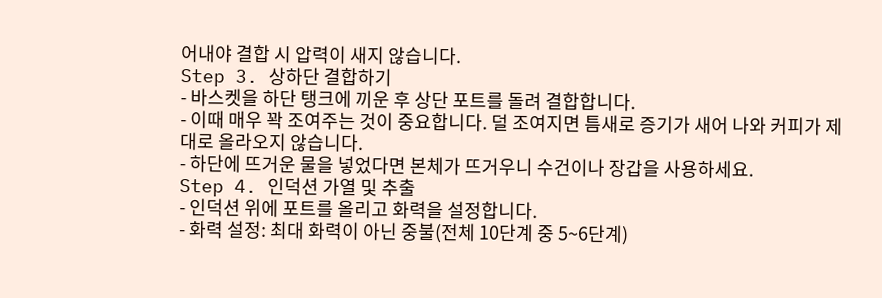어내야 결합 시 압력이 새지 않습니다.
Step 3. 상하단 결합하기
- 바스켓을 하단 탱크에 끼운 후 상단 포트를 돌려 결합합니다.
- 이때 매우 꽉 조여주는 것이 중요합니다. 덜 조여지면 틈새로 증기가 새어 나와 커피가 제대로 올라오지 않습니다.
- 하단에 뜨거운 물을 넣었다면 본체가 뜨거우니 수건이나 장갑을 사용하세요.
Step 4. 인덕션 가열 및 추출
- 인덕션 위에 포트를 올리고 화력을 설정합니다.
- 화력 설정: 최대 화력이 아닌 중불(전체 10단계 중 5~6단계)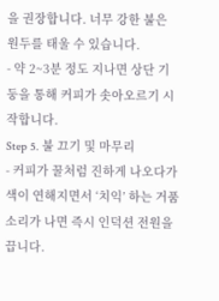을 권장합니다. 너무 강한 불은 원두를 태울 수 있습니다.
- 약 2~3분 정도 지나면 상단 기둥을 통해 커피가 솟아오르기 시작합니다.
Step 5. 불 끄기 및 마무리
- 커피가 꿀처럼 진하게 나오다가 색이 연해지면서 ‘치익’ 하는 거품 소리가 나면 즉시 인덕션 전원을 끕니다.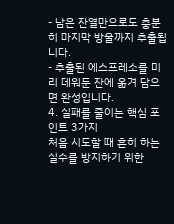- 남은 잔열만으로도 충분히 마지막 방울까지 추출됩니다.
- 추출된 에스프레소를 미리 데워둔 잔에 옮겨 담으면 완성입니다.
4. 실패를 줄이는 핵심 포인트 3가지
처음 시도할 때 흔히 하는 실수를 방지하기 위한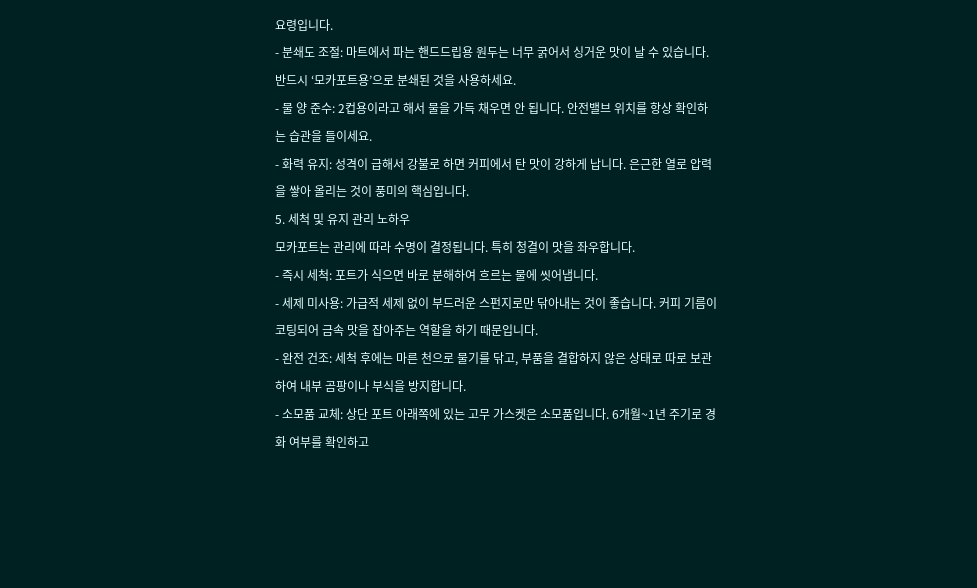요령입니다.
- 분쇄도 조절: 마트에서 파는 핸드드립용 원두는 너무 굵어서 싱거운 맛이 날 수 있습니다. 반드시 ‘모카포트용’으로 분쇄된 것을 사용하세요.
- 물 양 준수: 2컵용이라고 해서 물을 가득 채우면 안 됩니다. 안전밸브 위치를 항상 확인하는 습관을 들이세요.
- 화력 유지: 성격이 급해서 강불로 하면 커피에서 탄 맛이 강하게 납니다. 은근한 열로 압력을 쌓아 올리는 것이 풍미의 핵심입니다.
5. 세척 및 유지 관리 노하우
모카포트는 관리에 따라 수명이 결정됩니다. 특히 청결이 맛을 좌우합니다.
- 즉시 세척: 포트가 식으면 바로 분해하여 흐르는 물에 씻어냅니다.
- 세제 미사용: 가급적 세제 없이 부드러운 스펀지로만 닦아내는 것이 좋습니다. 커피 기름이 코팅되어 금속 맛을 잡아주는 역할을 하기 때문입니다.
- 완전 건조: 세척 후에는 마른 천으로 물기를 닦고, 부품을 결합하지 않은 상태로 따로 보관하여 내부 곰팡이나 부식을 방지합니다.
- 소모품 교체: 상단 포트 아래쪽에 있는 고무 가스켓은 소모품입니다. 6개월~1년 주기로 경화 여부를 확인하고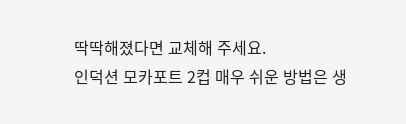딱딱해졌다면 교체해 주세요.
인덕션 모카포트 2컵 매우 쉬운 방법은 생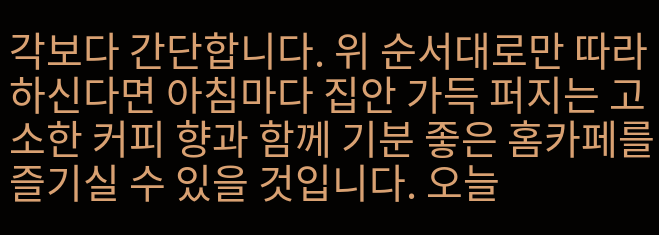각보다 간단합니다. 위 순서대로만 따라 하신다면 아침마다 집안 가득 퍼지는 고소한 커피 향과 함께 기분 좋은 홈카페를 즐기실 수 있을 것입니다. 오늘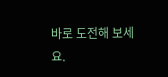바로 도전해 보세요.